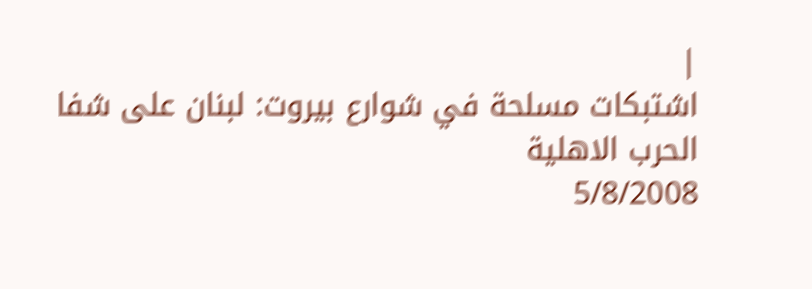|
اشتبكات مسلحة في شوارع بيروت: لبنان على شفا الحرب الاهلية
5/8/2008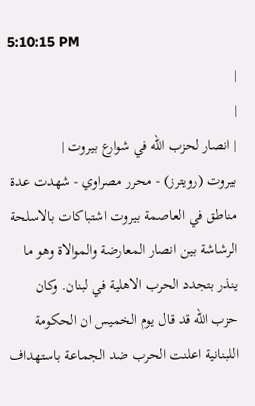5:10:15 PM
|
|
| انصار لحزب الله في شوارع بيروت |
بيروت (رويترز) - محرر مصراوي - شهدت عدة مناطق في العاصمة بيروت اشتباكات بالاسلحة الرشاشة بين انصار المعارضة والموالاة وهو ما ينذر بتجدد الحرب الاهلية في لبنان. وكان حزب الله قد قال يوم الخميس ان الحكومة اللبنانية اعلنت الحرب ضد الجماعة باستهداف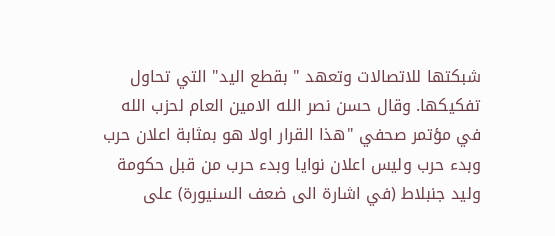شبكتها للاتصالات وتعهد " بقطع اليد" التي تحاول تفكيكها. وقال حسن نصر الله الامين العام لحزب الله في مؤتمر صحفي "هذا القرار اولا هو بمثابة اعلان حرب وبدء حرب وليس اعلان نوايا وبدء حرب من قبل حكومة وليد جنبلاط (في اشارة الى ضعف السنيورة) على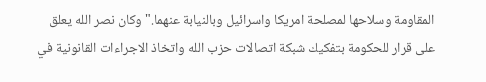المقاومة وسلاحها لمصلحة امريكا واسرائيل وبالنيابة عنهما." وكان نصر الله يعلق على قرار للحكومة بتفكيك شبكة اتصالات حزب الله واتخاذ الاجراءات القانونية في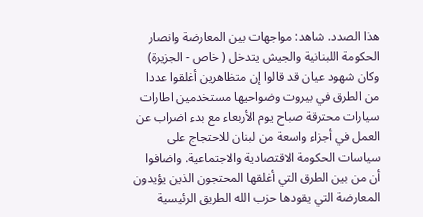هذا الصدد. شاهد: مواجهات بين المعارضة وانصار الحكومة اللبنانية والجيش يتدخل ( خاص - الجزيرة) وكان شهود عيان قد قالوا إن متظاهرين أغلقوا عددا من الطرق في بيروت وضواحيها مستخدمين اطارات سيارات محترقة صباح يوم الأربعاء مع بدء اضراب عن العمل في أجزاء واسعة من لبنان للاحتجاج على سياسات الحكومة الاقتصادية والاجتماعية. واضافوا أن من بين الطرق التي أغلقها المحتجون الذين يؤيدون المعارضة التي يقودها حزب الله الطريق الرئيسية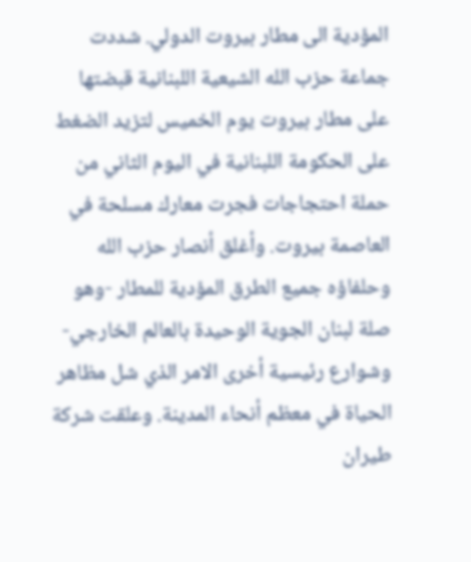المؤدية الى مطار بيروت الدولي. شددت جماعة حزب الله الشيعية اللبنانية قبضتها على مطار بيروت يوم الخميس لتزيد الضغط على الحكومة اللبنانية في اليوم الثاني من حملة احتجاجات فجرت معارك مسلحة في العاصمة بيروت. وأغلق أنصار حزب الله وحلفاؤه جميع الطرق المؤدية للمطار -وهو صلة لبنان الجوية الوحيدة بالعالم الخارجي- وشوارع رئيسية أخرى الامر الذي شل مظاهر الحياة في معظم أنحاء المدينة. وعلقت شركة طيران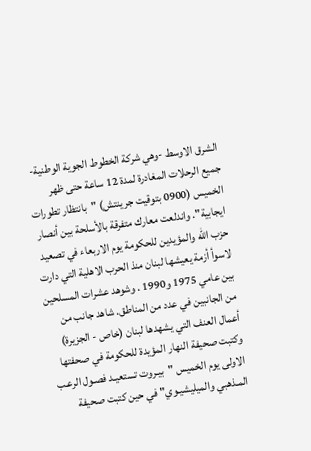الشرق الاوسط -وهي شركة الخطوط الجوية الوطنية- جميع الرحلات المغادرة لمدة 12 ساعة حتى ظهر الخميس (0900 بتوقيت جرينتش) "بانتظار تطورات ايجابية". واندلعت معارك متفرقة بالأسلحة بين أنصار حزب الله والمؤيدين للحكومة يوم الاربعاء في تصعيد لاسوأ أزمة يعيشها لبنان منذ الحرب الاهلية التي دارت بين عامي 1975 و1990 . وشوهد عشرات المسلحين من الجانبين في عدد من المناطق. شاهد جانب من أعمال العنف التي يشهدها لبنان (خاص - الجزيرة) وكتبت صحيفة النهار المؤيدة للحكومة في صحفتها الاولى يوم الخميس "بيـروت تستعيـد فصـول الرعـب المـذهبي والميليشيـوي" في حين كتبت صحيفة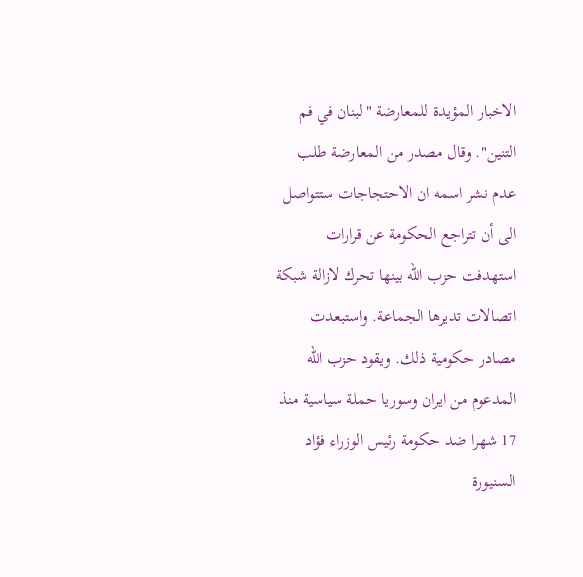الاخبار المؤيدة للمعارضة "لبنان في فم التنين". وقال مصدر من المعارضة طلب عدم نشر اسمه ان الاحتجاجات ستتواصل الى أن تتراجع الحكومة عن قرارات استهدفت حزب الله بينها تحرك لازالة شبكة اتصالات تديرها الجماعة. واستبعدت مصادر حكومية ذلك. ويقود حزب الله المدعوم من ايران وسوريا حملة سياسية منذ 17 شهرا ضد حكومة رئيس الوزراء فؤاد السنيورة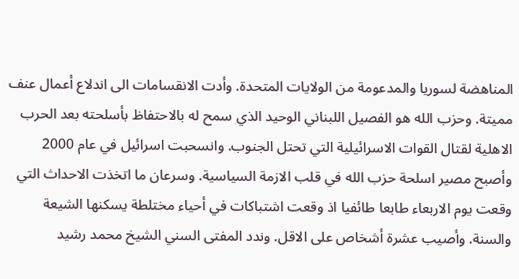المناهضة لسوريا والمدعومة من الولايات المتحدة. وأدت الانقسامات الى اندلاع أعمال عنف مميتة. وحزب الله هو الفصيل اللبناني الوحيد الذي سمح له بالاحتفاظ بأسلحته بعد الحرب الاهلية لقتال القوات الاسرائيلية التي تحتل الجنوب. وانسحبت اسرائيل في عام 2000 وأصبح مصير اسلحة حزب الله في قلب الازمة السياسية. وسرعان ما اتخذت الاحداث التي وقعت يوم الاربعاء طابعا طائفيا اذ وقعت اشتباكات في أحياء مختلطة يسكنها الشيعة والسنة. وأصيب عشرة أشخاص على الاقل. وندد المفتى السني الشيخ محمد رشيد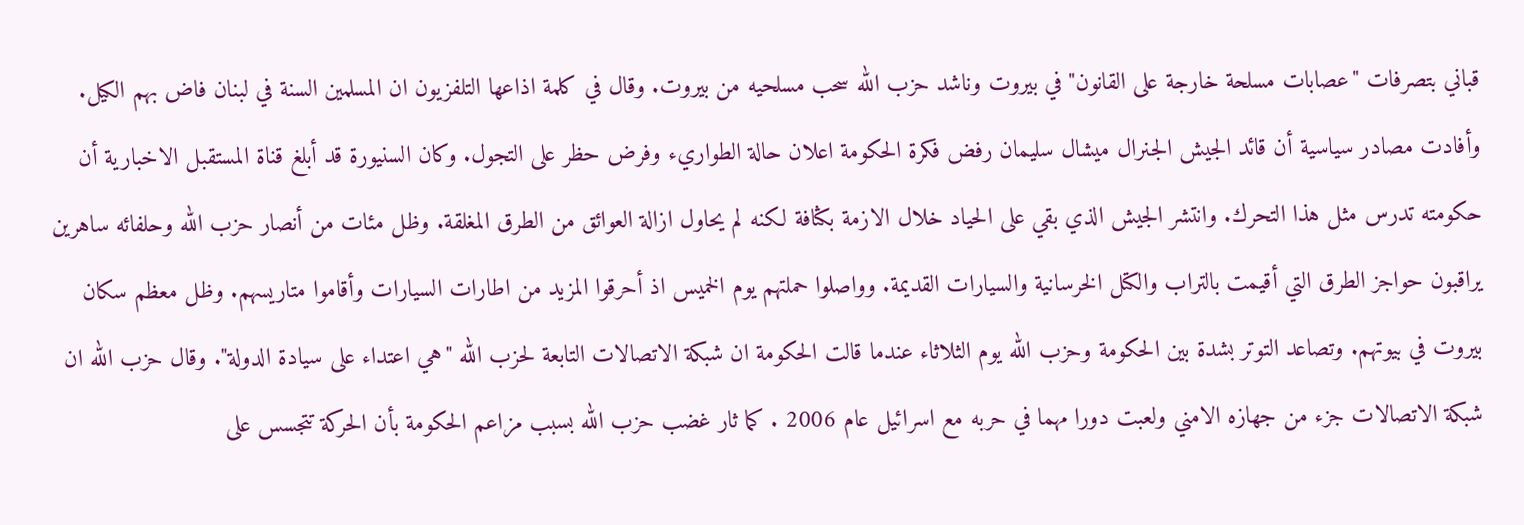قباني بتصرفات "عصابات مسلحة خارجة على القانون" في بيروت وناشد حزب الله سحب مسلحيه من بيروت. وقال في كلمة اذاعها التلفزيون ان المسلمين السنة في لبنان فاض بهم الكيل. وأفادت مصادر سياسية أن قائد الجيش الجنرال ميشال سليمان رفض فكرة الحكومة اعلان حالة الطواريء وفرض حظر على التجول. وكان السنيورة قد أبلغ قناة المستقبل الاخبارية أن حكومته تدرس مثل هذا التحرك. وانتشر الجيش الذي بقي على الحياد خلال الازمة بكثافة لكنه لم يحاول ازالة العوائق من الطرق المغلقة. وظل مئات من أنصار حزب الله وحلفائه ساهرين يراقبون حواجز الطرق التي أقيمت بالتراب والكتل الخرسانية والسيارات القديمة. وواصلوا حملتهم يوم الخميس اذ أحرقوا المزيد من اطارات السيارات وأقاموا متاريسهم. وظل معظم سكان بيروت في بيوتهم. وتصاعد التوتر بشدة بين الحكومة وحزب الله يوم الثلاثاء عندما قالت الحكومة ان شبكة الاتصالات التابعة لحزب الله "هي اعتداء على سيادة الدولة". وقال حزب الله ان شبكة الاتصالات جزء من جهازه الامني ولعبت دورا مهما في حربه مع اسرائيل عام 2006 . كما ثار غضب حزب الله بسبب مزاعم الحكومة بأن الحركة تتجسس على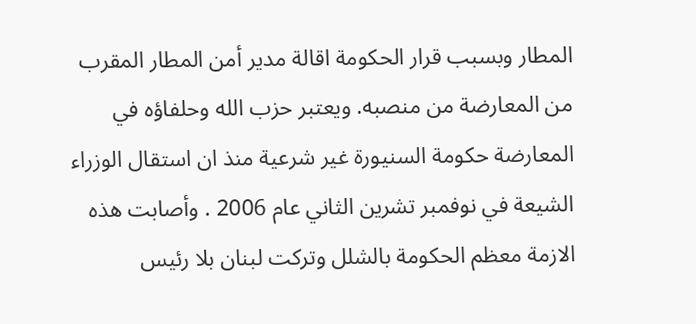المطار وبسبب قرار الحكومة اقالة مدير أمن المطار المقرب من المعارضة من منصبه. ويعتبر حزب الله وحلفاؤه في المعارضة حكومة السنيورة غير شرعية منذ ان استقال الوزراء الشيعة في نوفمبر تشرين الثاني عام 2006 . وأصابت هذه الازمة معظم الحكومة بالشلل وتركت لبنان بلا رئيس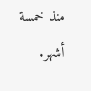منذ خمسة أشهر.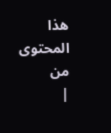هذا المحتوى من
|